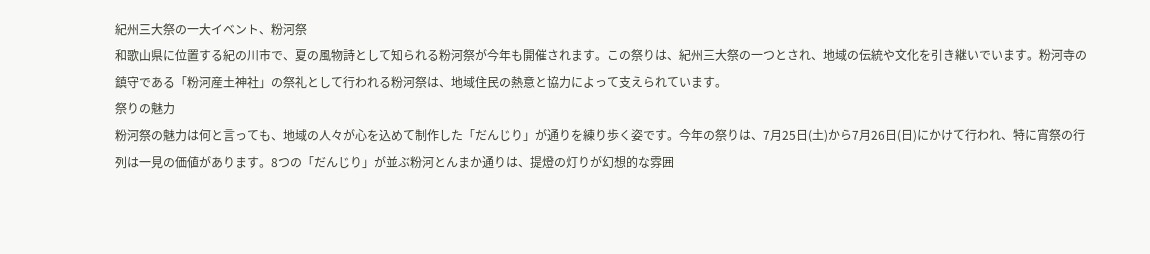紀州三大祭の一大イベント、粉河祭
和歌山県に位置する紀の川市で、夏の風物詩として知られる粉河祭が今年も開催されます。この祭りは、紀州三大祭の一つとされ、地域の伝統や文化を引き継いでいます。粉河寺の鎮守である「粉河産土神社」の祭礼として行われる粉河祭は、地域住民の熱意と協力によって支えられています。
祭りの魅力
粉河祭の魅力は何と言っても、地域の人々が心を込めて制作した「だんじり」が通りを練り歩く姿です。今年の祭りは、7月25日(土)から7月26日(日)にかけて行われ、特に宵祭の行列は一見の価値があります。8つの「だんじり」が並ぶ粉河とんまか通りは、提燈の灯りが幻想的な雰囲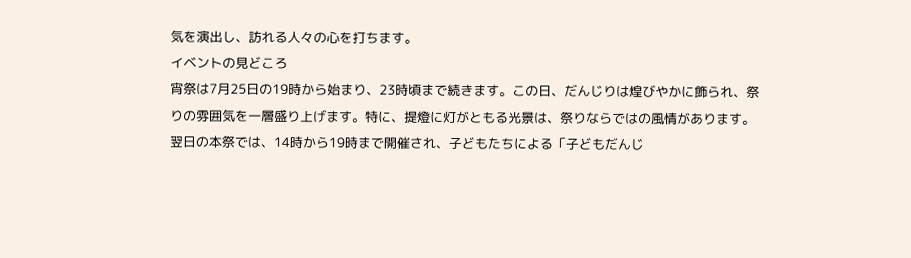気を演出し、訪れる人々の心を打ちます。
イベントの見どころ
宵祭は7月25日の19時から始まり、23時頃まで続きます。この日、だんじりは煌びやかに飾られ、祭りの雰囲気を一層盛り上げます。特に、提燈に灯がともる光景は、祭りならではの風情があります。
翌日の本祭では、14時から19時まで開催され、子どもたちによる「子どもだんじ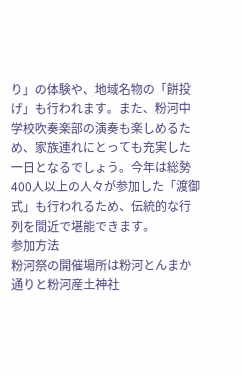り」の体験や、地域名物の「餅投げ」も行われます。また、粉河中学校吹奏楽部の演奏も楽しめるため、家族連れにとっても充実した一日となるでしょう。今年は総勢400人以上の人々が参加した「渡御式」も行われるため、伝統的な行列を間近で堪能できます。
参加方法
粉河祭の開催場所は粉河とんまか通りと粉河産土神社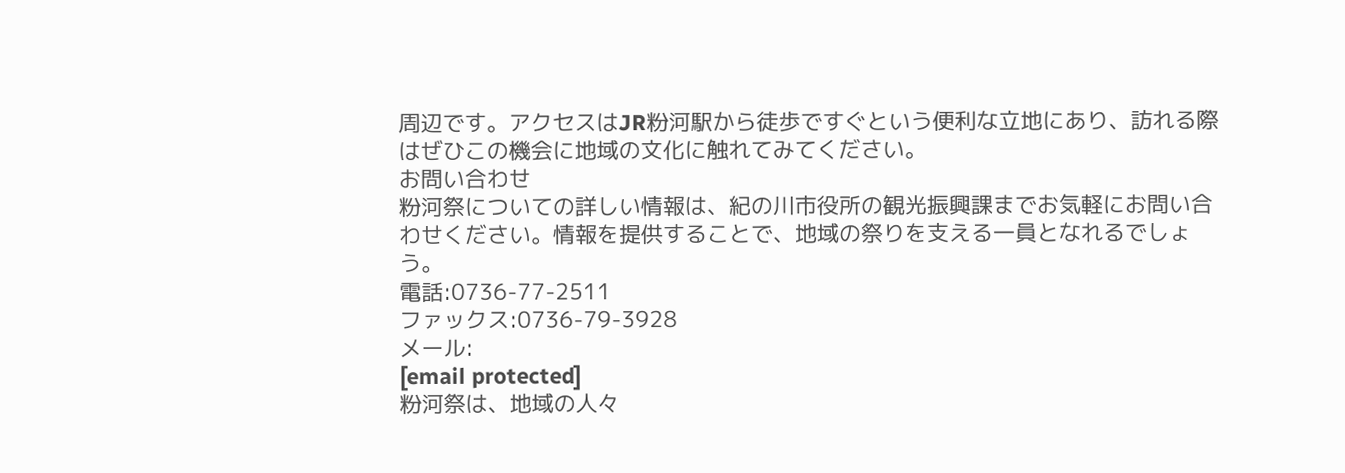周辺です。アクセスはJR粉河駅から徒歩ですぐという便利な立地にあり、訪れる際はぜひこの機会に地域の文化に触れてみてください。
お問い合わせ
粉河祭についての詳しい情報は、紀の川市役所の観光振興課までお気軽にお問い合わせください。情報を提供することで、地域の祭りを支える一員となれるでしょう。
電話:0736-77-2511
ファックス:0736-79-3928
メール:
[email protected]
粉河祭は、地域の人々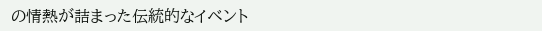の情熱が詰まった伝統的なイベント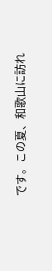です。この夏、和歌山に訪れ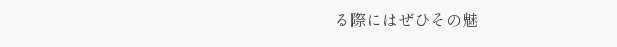る際にはぜひその魅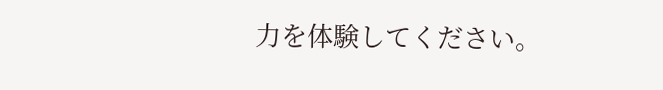力を体験してください。